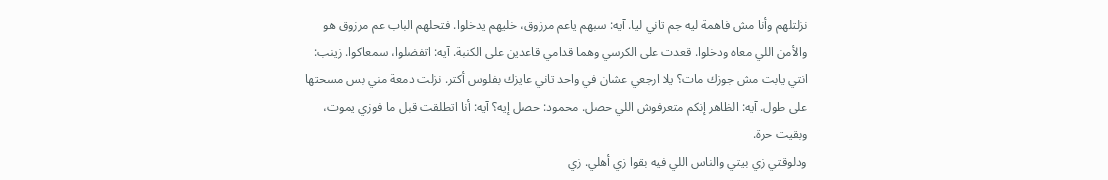نزلتلهم وأنا مش فاهمة ليه جم تاني ليا. آيه: سبهم ياعم مرزوق، خليهم يدخلوا. فتحلهم الباب عم مرزوق هو والأمن اللي معاه ودخلوا. قعدت على الكرسي وهما قدامي قاعدين على الكنبة. آيه: اتفضلوا، سمعاكوا. زينب: انتي يابت مش جوزك مات؟ يلا ارجعي عشان في واحد تاني عايزك بفلوس أكتر. نزلت دمعة مني بس مسحتها على طول. آيه: الظاهر إنكم متعرفوش اللي حصل. محمود: حصل إيه؟ آيه: أنا اتطلقت قبل ما فوزي يموت، وبقيت حرة.
ودلوقتي زي بيتي والناس اللي فيه بقوا زي أهلي. زي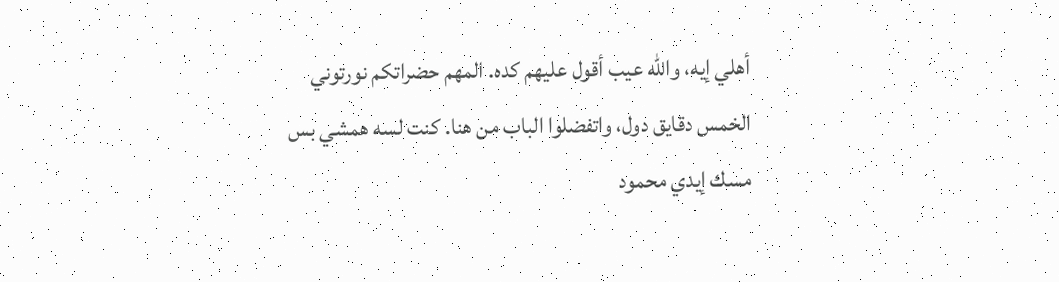أهلي إيه، والله عيب أقول عليهم كده. المهم حضراتكم نورتوني الخمس دقايق دول، واتفضلوا الباب من هنا. كنت لسه همشي بس مسك إيدي محمود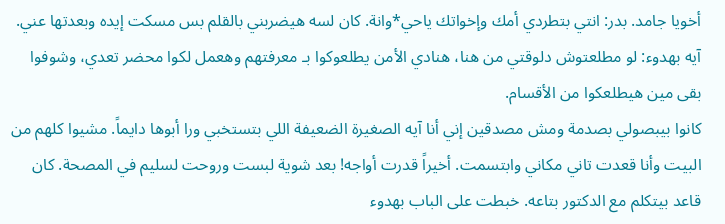أخويا جامد. بدر: انتي بتطردي أمك وإخواتك ياحي*وانة. كان لسه هيضربني بالقلم بس مسكت إيده وبعدتها عني. آيه بهدوء: لو مطلعتوش دلوقتي من هنا، هنادي الأمن يطلعوكوا بـ معرفتهم وهعمل لكوا محضر تعدي، وشوفوا بقى مين هيطلعكوا من الأقسام.
كانوا بيبصولي بصدمة ومش مصدقين إني أنا آيه الصغيرة الضعيفة اللي بتستخبي ورا أبوها دايماً. مشيوا كلهم من البيت وأنا قعدت تاني مكاني وابتسمت. أخيراً قدرت أواجه! بعد شوية لبست وروحت لسليم في المصحة. كان قاعد بيتكلم مع الدكتور بتاعه. خبطت على الباب بهدوء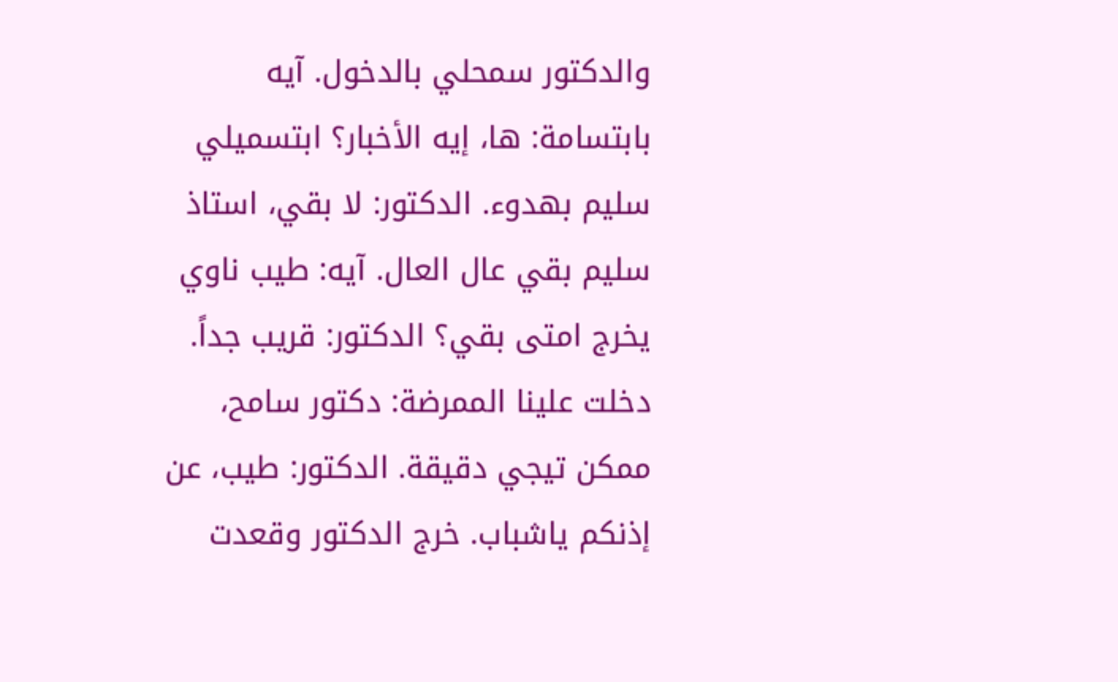والدكتور سمحلي بالدخول. آيه بابتسامة: ها، إيه الأخبار؟ ابتسميلي سليم بهدوء. الدكتور: لا بقي، استاذ سليم بقي عال العال. آيه: طيب ناوي يخرج امتى بقي؟ الدكتور: قريب جداً.
دخلت علينا الممرضة: دكتور سامح، ممكن تيجي دقيقة. الدكتور: طيب، عن إذنكم ياشباب. خرج الدكتور وقعدت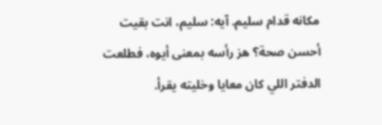مكانه قدام سليم. آيه: سليم، انت بقيت أحسن صحة؟ هز رأسه بمعنى أيوه، فطلعت الدفتر اللي كان معايا وخليته يقرأ.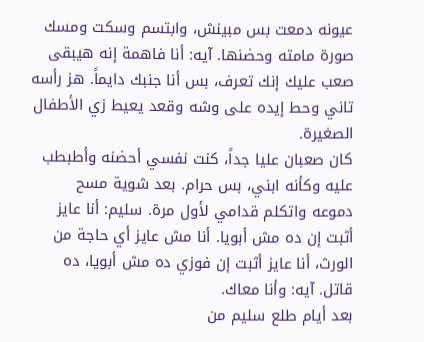عيونه دمعت بس مبينش، وابتسم وسكت ومسك صورة مامته وحضنها. آيه: أنا فاهمة إنه هيبقى صعب عليك إنك تعرف، بس أنا جنبك دايماً. هز رأسه تاني وحط إيده على وشه وقعد يعيط زي الأطفال الصغيرة.
كان صعبان عليا جداً، كنت نفسي أحضنه وأطبطب عليه وكأنه ابني، بس حرام. بعد شوية مسح دموعه واتكلم قدامي لأول مرة. سليم: أنا عايز أثبت إن ده مش أبويا. أنا مش عايز أي حاجة من الورث، أنا عايز أثبت إن فوزي ده مش أبويا، ده قاتل. آيه: وأنا معاك.
بعد أيام طلع سليم من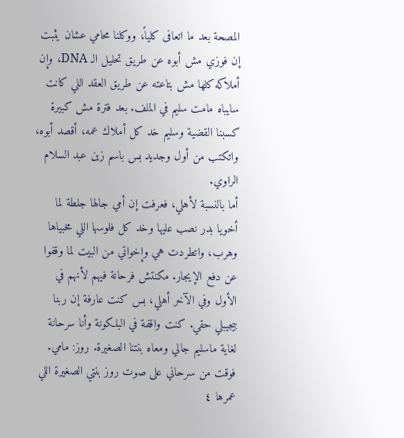المصحة بعد ما اتعافى كلياً، ووكلنا محامي عشان يثبت إن فوزي مش أبوه عن طريق تحليل الـ DNA، وإن أملاكه كلها مش بتاعته عن طريق العقد اللي كانت سايباه مامت سليم في الملف. بعد فترة مش كبيرة كسبنا القضية وسليم خد كل أملاك عمه، أقصد أبوه، واتكتب من أول وجديد بس باسم زين عبد السلام الراوي.
أما بالنسبة لأهلي، فعرفت إن أمي جالها جلطة لما أخويا بدر نصب عليها وخد كل فلوسها اللي مخبياها وهرب، واتطردت هي وإخواتي من البيت لما وقفوا عن دفع الإيجار. مكنتش فرحانة فيهم لأنهم في الأول وفي الآخر أهلي، بس كنت عارفة إن ربنا بيجيبلي حقي. كنت واقفة في البلكونة وأنا سرحانة لغاية ماسليم جالي ومعاه بنتنا الصغيرة. روز: مامي.
فوقت من سرحاني على صوت روز بنتي الصغيرة اللي عمرها ٤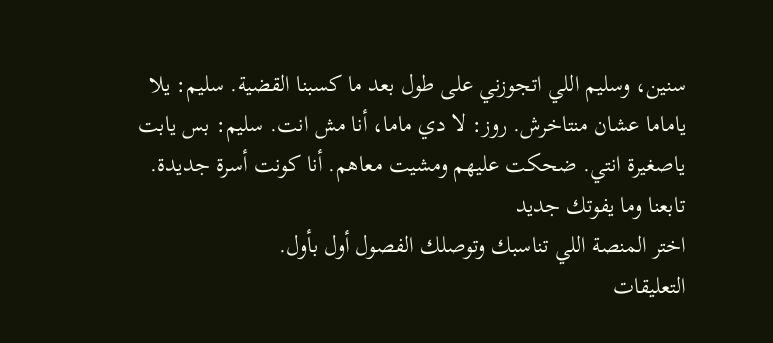سنين، وسليم اللي اتجوزني على طول بعد ما كسبنا القضية. سليم: يلا ياماما عشان منتاخرش. روز: لا دي ماما، أنا مش انت. سليم: بس يابت ياصغيرة انتي. ضحكت عليهم ومشيت معاهم. أنا كونت أسرة جديدة.
تابعنا وما يفوتك جديد
اختر المنصة اللي تناسبك وتوصلك الفصول أول بأول.
التعليقات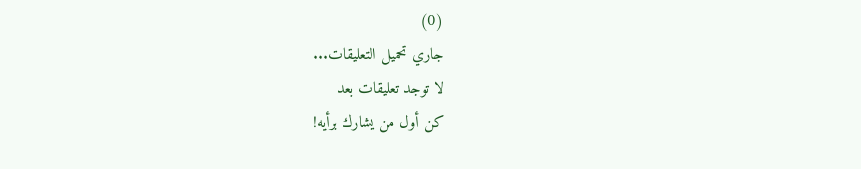(0)
جاري تحميل التعليقات...
لا توجد تعليقات بعد
كن أول من يشارك برأيه!